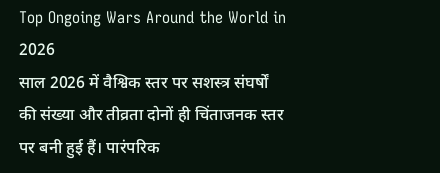Top Ongoing Wars Around the World in 2026
साल 2026 में वैश्विक स्तर पर सशस्त्र संघर्षों की संख्या और तीव्रता दोनों ही चिंताजनक स्तर पर बनी हुई हैं। पारंपरिक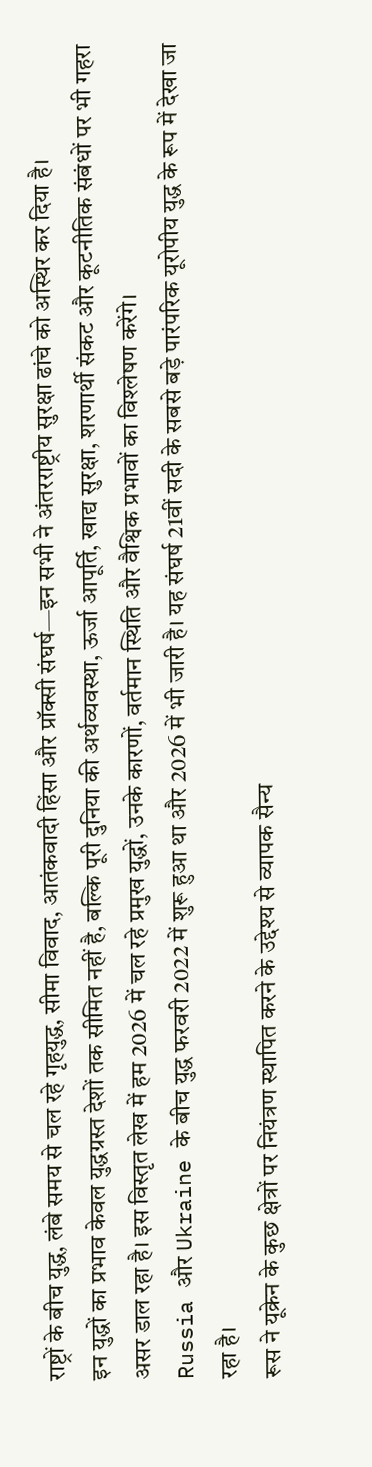राष्ट्रों के बीच युद्ध, लंबे समय से चल रहे गृहयुद्ध, सीमा विवाद, आतंकवादी हिंसा और प्रॉक्सी संघर्ष—इन सभी ने अंतरराष्ट्रीय सुरक्षा ढांचे को अस्थिर कर दिया है।
इन युद्धों का प्रभाव केवल युद्धग्रस्त देशों तक सीमित नहीं है, बल्कि पूरी दुनिया की अर्थव्यवस्था, ऊर्जा आपूर्ति, खाद्य सुरक्षा, शरणार्थी संकट और कूटनीतिक संबंधों पर भी गहरा असर डाल रहा है। इस विस्तृत लेख में हम 2026 में चल रहे प्रमुख युद्धों, उनके कारणों, वर्तमान स्थिति और वैश्विक प्रभावों का विश्लेषण करेंगे।
Russia और Ukraine के बीच युद्ध फरवरी 2022 में शुरू हुआ था और 2026 में भी जारी है। यह संघर्ष 21वीं सदी के सबसे बड़े पारंपरिक यूरोपीय युद्ध के रूप में देखा जा रहा है।
रूस ने यूक्रेन के कुछ क्षेत्रों पर नियंत्रण स्थापित करने के उद्देश्य से व्यापक सैन्य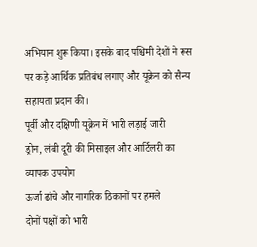अभियान शुरू किया। इसके बाद पश्चिमी देशों ने रूस पर कड़े आर्थिक प्रतिबंध लगाए और यूक्रेन को सैन्य सहायता प्रदान की।
पूर्वी और दक्षिणी यूक्रेन में भारी लड़ाई जारी
ड्रोन, लंबी दूरी की मिसाइल और आर्टिलरी का व्यापक उपयोग
ऊर्जा ढांचे और नागरिक ठिकानों पर हमले
दोनों पक्षों को भारी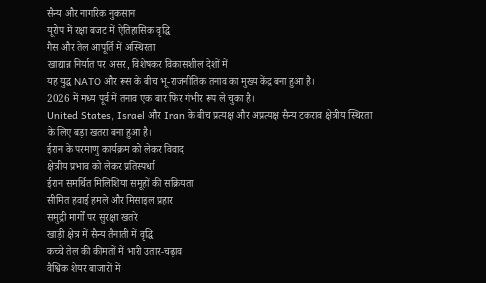सैन्य और नागरिक नुकसान
यूरोप में रक्षा बजट में ऐतिहासिक वृद्धि
गैस और तेल आपूर्ति में अस्थिरता
खाद्यान्न निर्यात पर असर, विशेषकर विकासशील देशों में
यह युद्ध NATO और रूस के बीच भू-राजनीतिक तनाव का मुख्य केंद्र बना हुआ है।
2026 में मध्य पूर्व में तनाव एक बार फिर गंभीर रूप ले चुका है।
United States, Israel और Iran के बीच प्रत्यक्ष और अप्रत्यक्ष सैन्य टकराव क्षेत्रीय स्थिरता के लिए बड़ा खतरा बना हुआ है।
ईरान के परमाणु कार्यक्रम को लेकर विवाद
क्षेत्रीय प्रभाव को लेकर प्रतिस्पर्धा
ईरान समर्थित मिलिशिया समूहों की सक्रियता
सीमित हवाई हमले और मिसाइल प्रहार
समुद्री मार्गों पर सुरक्षा खतरे
खाड़ी क्षेत्र में सैन्य तैनाती में वृद्धि
कच्चे तेल की कीमतों में भारी उतार-चढ़ाव
वैश्विक शेयर बाजारों में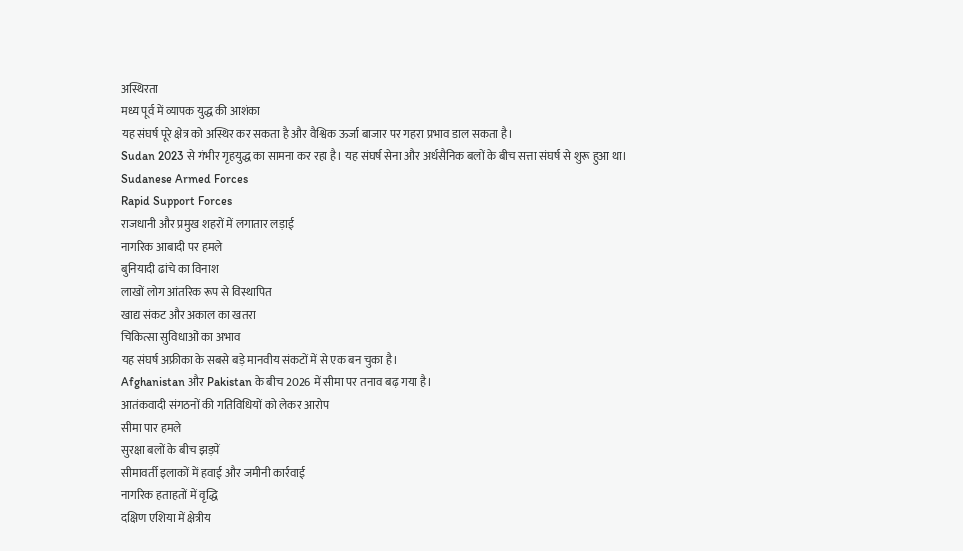अस्थिरता
मध्य पूर्व में व्यापक युद्ध की आशंका
यह संघर्ष पूरे क्षेत्र को अस्थिर कर सकता है और वैश्विक ऊर्जा बाजार पर गहरा प्रभाव डाल सकता है।
Sudan 2023 से गंभीर गृहयुद्ध का सामना कर रहा है। यह संघर्ष सेना और अर्धसैनिक बलों के बीच सत्ता संघर्ष से शुरू हुआ था।
Sudanese Armed Forces
Rapid Support Forces
राजधानी और प्रमुख शहरों में लगातार लड़ाई
नागरिक आबादी पर हमले
बुनियादी ढांचे का विनाश
लाखों लोग आंतरिक रूप से विस्थापित
खाद्य संकट और अकाल का खतरा
चिकित्सा सुविधाओं का अभाव
यह संघर्ष अफ्रीका के सबसे बड़े मानवीय संकटों में से एक बन चुका है।
Afghanistan और Pakistan के बीच 2026 में सीमा पर तनाव बढ़ गया है।
आतंकवादी संगठनों की गतिविधियों को लेकर आरोप
सीमा पार हमले
सुरक्षा बलों के बीच झड़पें
सीमावर्ती इलाकों में हवाई और जमीनी कार्रवाई
नागरिक हताहतों में वृद्धि
दक्षिण एशिया में क्षेत्रीय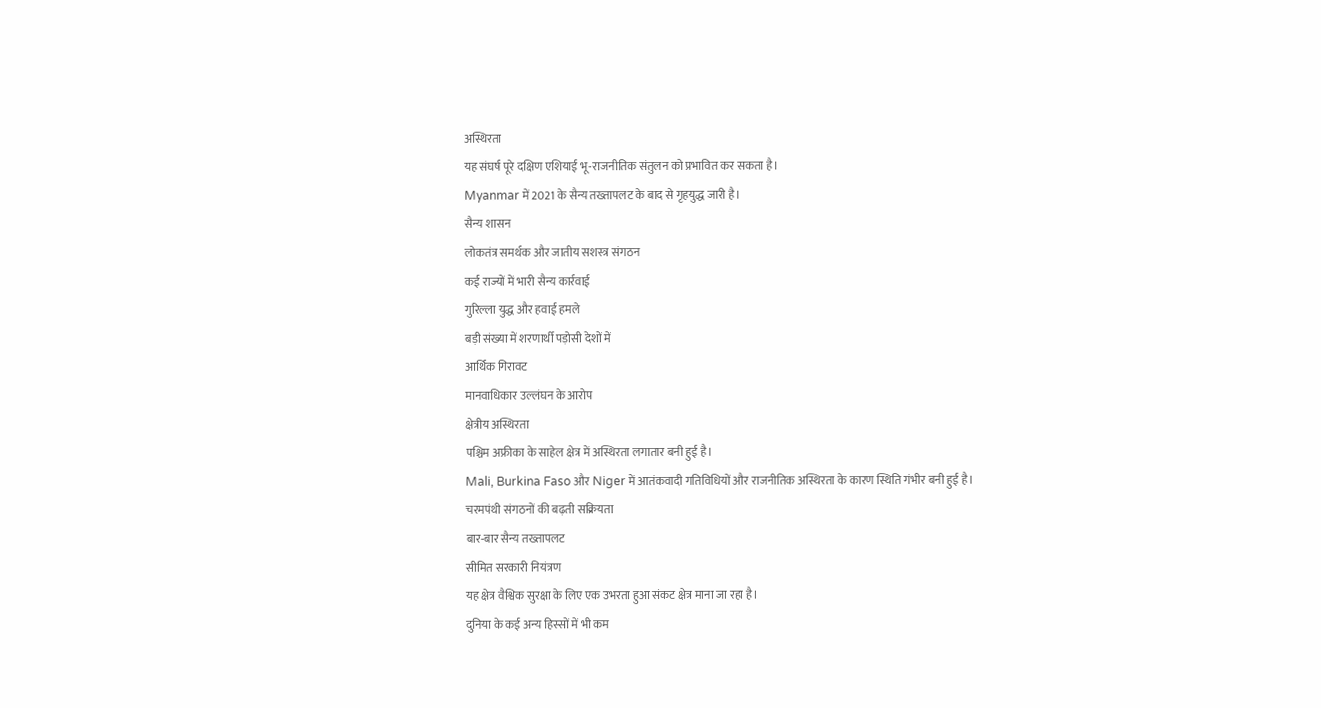अस्थिरता
यह संघर्ष पूरे दक्षिण एशियाई भू-राजनीतिक संतुलन को प्रभावित कर सकता है।
Myanmar में 2021 के सैन्य तख्तापलट के बाद से गृहयुद्ध जारी है।
सैन्य शासन
लोकतंत्र समर्थक और जातीय सशस्त्र संगठन
कई राज्यों में भारी सैन्य कार्रवाई
गुरिल्ला युद्ध और हवाई हमले
बड़ी संख्या में शरणार्थी पड़ोसी देशों में
आर्थिक गिरावट
मानवाधिकार उल्लंघन के आरोप
क्षेत्रीय अस्थिरता
पश्चिम अफ्रीका के साहेल क्षेत्र में अस्थिरता लगातार बनी हुई है।
Mali, Burkina Faso और Niger में आतंकवादी गतिविधियों और राजनीतिक अस्थिरता के कारण स्थिति गंभीर बनी हुई है।
चरमपंथी संगठनों की बढ़ती सक्रियता
बार-बार सैन्य तख्तापलट
सीमित सरकारी नियंत्रण
यह क्षेत्र वैश्विक सुरक्षा के लिए एक उभरता हुआ संकट क्षेत्र माना जा रहा है।
दुनिया के कई अन्य हिस्सों में भी कम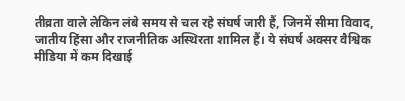तीव्रता वाले लेकिन लंबे समय से चल रहे संघर्ष जारी हैं, जिनमें सीमा विवाद, जातीय हिंसा और राजनीतिक अस्थिरता शामिल हैं। ये संघर्ष अक्सर वैश्विक मीडिया में कम दिखाई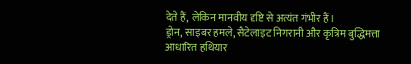देते हैं, लेकिन मानवीय दृष्टि से अत्यंत गंभीर हैं।
ड्रोन, साइबर हमले, सैटेलाइट निगरानी और कृत्रिम बुद्धिमत्ता आधारित हथियार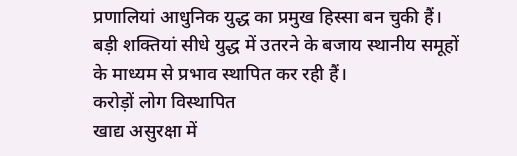प्रणालियां आधुनिक युद्ध का प्रमुख हिस्सा बन चुकी हैं।
बड़ी शक्तियां सीधे युद्ध में उतरने के बजाय स्थानीय समूहों के माध्यम से प्रभाव स्थापित कर रही हैं।
करोड़ों लोग विस्थापित
खाद्य असुरक्षा में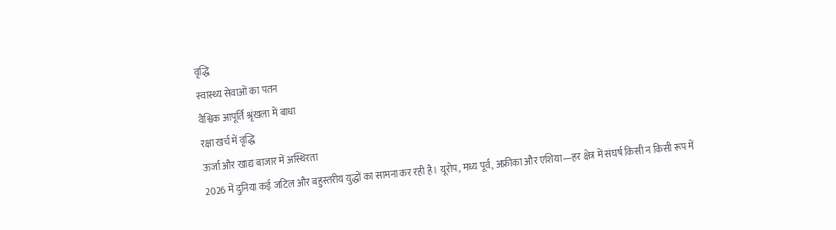वृद्धि
स्वास्थ्य सेवाओं का पतन
वैश्विक आपूर्ति श्रृंखला में बाधा
रक्षा खर्च में वृद्धि
ऊर्जा और खाद्य बाजार में अस्थिरता
2026 में दुनिया कई जटिल और बहुस्तरीय युद्धों का सामना कर रही है। यूरोप, मध्य पूर्व, अफ्रीका और एशिया—हर क्षेत्र में संघर्ष किसी न किसी रूप में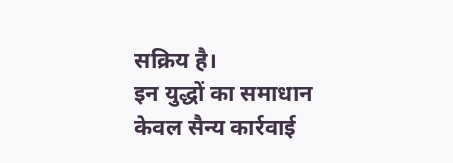सक्रिय है।
इन युद्धों का समाधान केवल सैन्य कार्रवाई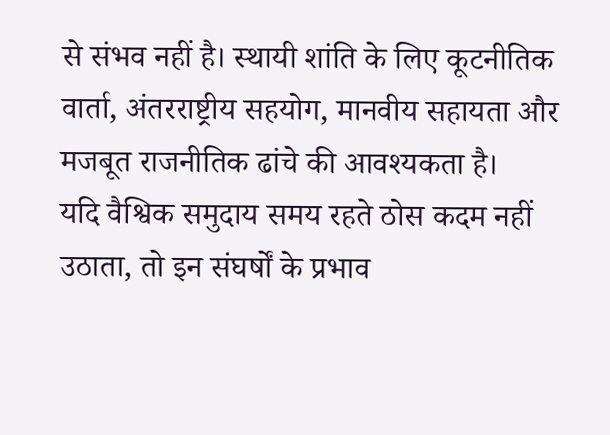से संभव नहीं है। स्थायी शांति के लिए कूटनीतिक वार्ता, अंतरराष्ट्रीय सहयोग, मानवीय सहायता और मजबूत राजनीतिक ढांचे की आवश्यकता है।
यदि वैश्विक समुदाय समय रहते ठोस कदम नहीं उठाता, तो इन संघर्षों के प्रभाव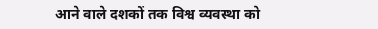आने वाले दशकों तक विश्व व्यवस्था को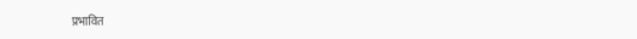प्रभावित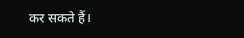कर सकते हैं।